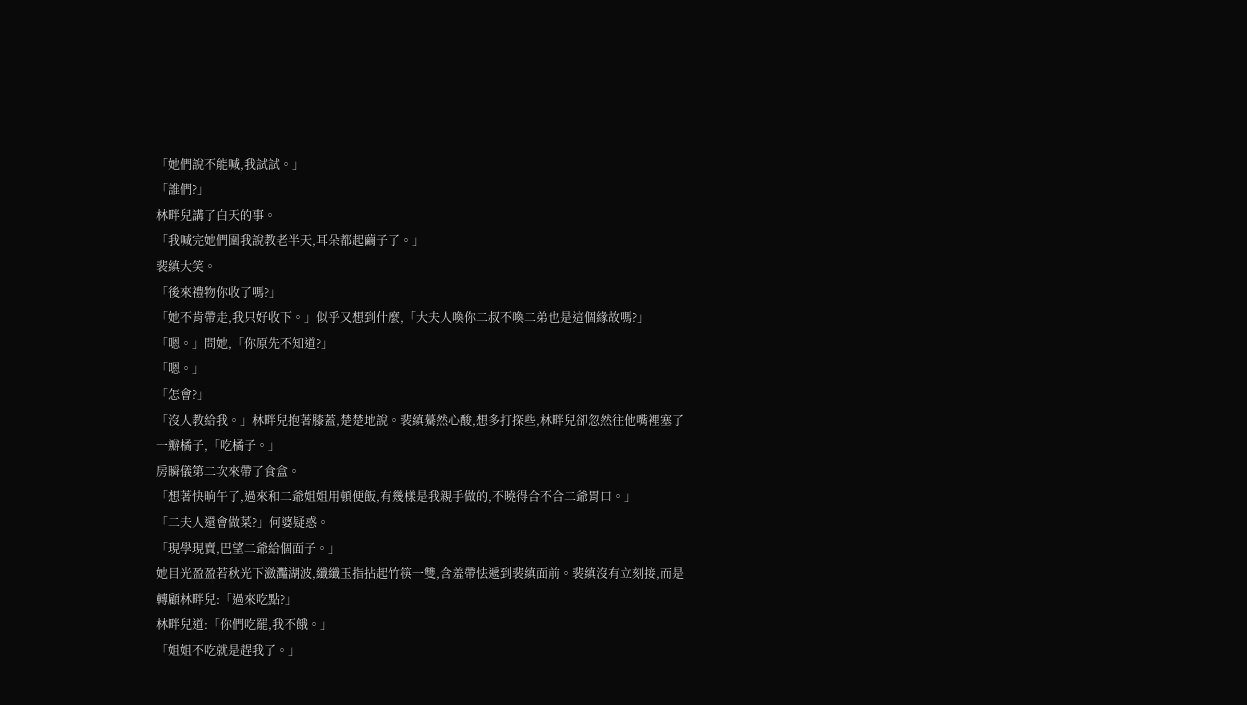「她們說不能喊,我試試。」
「誰們?」
林畔兒講了白天的事。
「我喊完她們圍我說教老半天,耳朵都起繭子了。」
裴縝大笑。
「後來禮物你收了嗎?」
「她不肯帶走,我只好收下。」似乎又想到什麼,「大夫人喚你二叔不喚二弟也是這個緣故嗎?」
「嗯。」問她,「你原先不知道?」
「嗯。」
「怎會?」
「沒人教給我。」林畔兒抱著膝蓋,楚楚地說。裴縝驀然心酸,想多打探些,林畔兒卻忽然往他嘴裡塞了一瓣橘子,「吃橘子。」
房瞬儀第二次來帶了食盒。
「想著快晌午了,過來和二爺姐姐用頓便飯,有幾樣是我親手做的,不曉得合不合二爺胃口。」
「二夫人還會做菜?」何婆疑惑。
「現學現賣,巴望二爺給個面子。」
她目光盈盈若秋光下瀲灩湖波,纖纖玉指拈起竹筷一雙,含羞帶怯遞到裴縝面前。裴縝沒有立刻接,而是轉顧林畔兒:「過來吃點?」
林畔兒道:「你們吃罷,我不餓。」
「姐姐不吃就是趕我了。」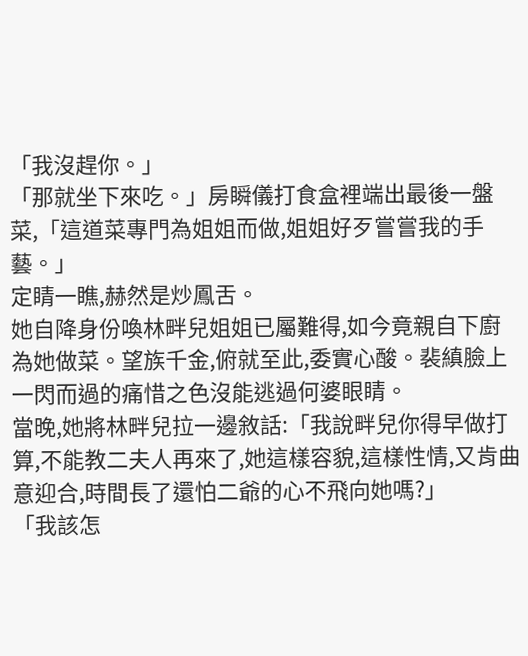「我沒趕你。」
「那就坐下來吃。」房瞬儀打食盒裡端出最後一盤菜,「這道菜專門為姐姐而做,姐姐好歹嘗嘗我的手藝。」
定睛一瞧,赫然是炒鳳舌。
她自降身份喚林畔兒姐姐已屬難得,如今竟親自下廚為她做菜。望族千金,俯就至此,委實心酸。裴縝臉上一閃而過的痛惜之色沒能逃過何婆眼睛。
當晚,她將林畔兒拉一邊敘話:「我說畔兒你得早做打算,不能教二夫人再來了,她這樣容貌,這樣性情,又肯曲意迎合,時間長了還怕二爺的心不飛向她嗎?」
「我該怎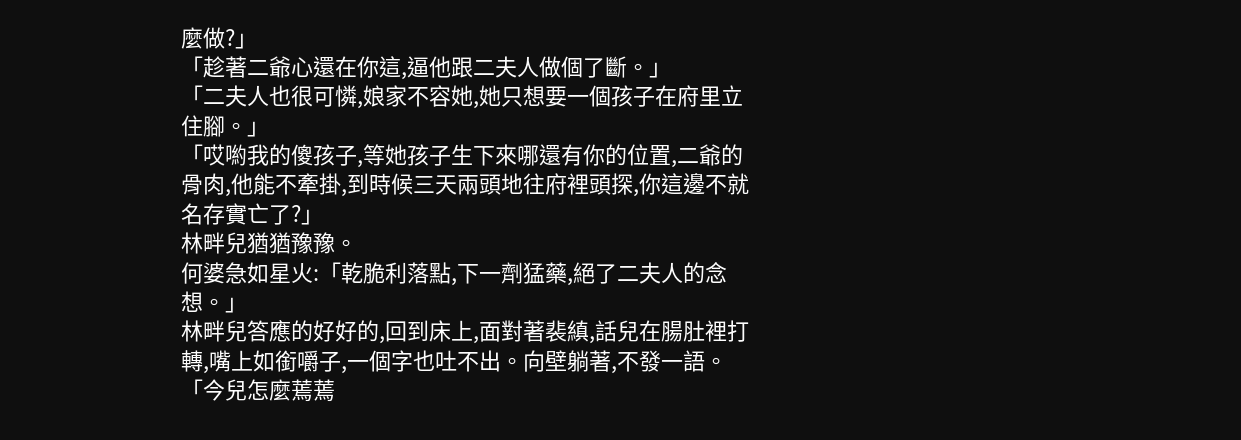麼做?」
「趁著二爺心還在你這,逼他跟二夫人做個了斷。」
「二夫人也很可憐,娘家不容她,她只想要一個孩子在府里立住腳。」
「哎喲我的傻孩子,等她孩子生下來哪還有你的位置,二爺的骨肉,他能不牽掛,到時候三天兩頭地往府裡頭探,你這邊不就名存實亡了?」
林畔兒猶猶豫豫。
何婆急如星火:「乾脆利落點,下一劑猛藥,絕了二夫人的念想。」
林畔兒答應的好好的,回到床上,面對著裴縝,話兒在腸肚裡打轉,嘴上如銜嚼子,一個字也吐不出。向壁躺著,不發一語。
「今兒怎麼蔫蔫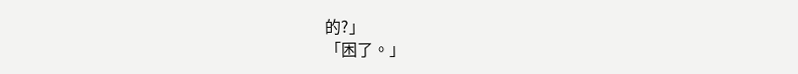的?」
「困了。」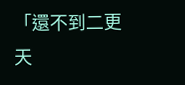「還不到二更天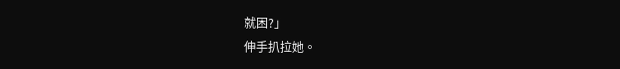就困?」
伸手扒拉她。